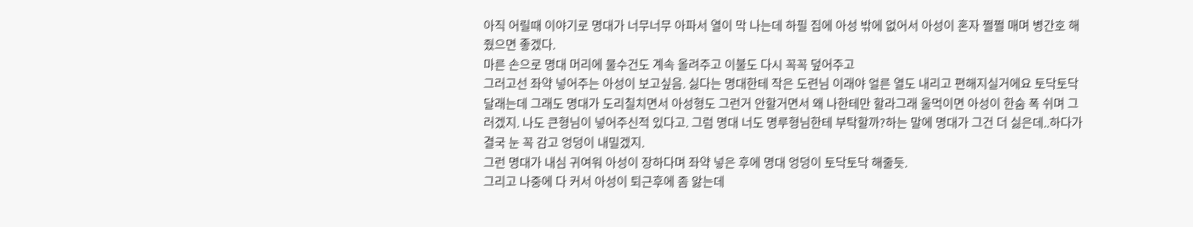아직 어릴때 이야기로 명대가 너무너무 아파서 열이 막 나는데 하필 집에 아성 밖에 없어서 아성이 혼자 쩔쩔 매며 병간호 해줬으면 좋겠다.
마른 손으로 명대 머리에 물수건도 계속 올려주고 이불도 다시 꼭꼭 덮어주고
그러고선 좌약 넣어주는 아성이 보고싶음. 싫다는 명대한테 작은 도련님 이래야 얼른 열도 내리고 편해지실거에요 토닥토닥 달래는데 그래도 명대가 도리칠치면서 아성형도 그런거 안할거면서 왜 나한테만 할라그래 울먹이면 아성이 한숨 폭 쉬며 그러겠지. 나도 큰형님이 넣어주신적 있다고. 그럼 명대 너도 명루형님한테 부탁할까?하는 말에 명대가 그건 더 싫은데..하다가 결국 눈 꼭 감고 엉덩이 내밀겠지.
그런 명대가 내심 귀여워 아성이 장하다며 좌약 넣은 후에 명대 엉덩이 토닥토닥 해줄듯.
그리고 나중에 다 커서 아성이 퇴근후에 좀 앓는데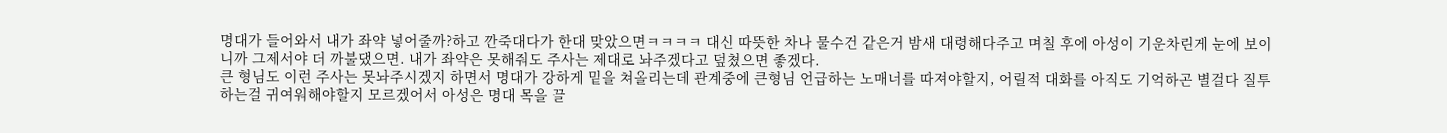명대가 들어와서 내가 좌약 넣어줄까?하고 깐죽대다가 한대 맞았으면ㅋㅋㅋㅋ 대신 따뜻한 차나 물수건 같은거 밤새 대령해다주고 며칠 후에 아성이 기운차린게 눈에 보이니까 그제서야 더 까불댔으면. 내가 좌약은 못해줘도 주사는 제대로 놔주겠다고 덮쳤으면 좋겠다.
큰 형님도 이런 주사는 못놔주시겠지 하면서 명대가 강하게 밑을 쳐올리는데 관계중에 큰형님 언급하는 노매너를 따져야할지, 어릴적 대화를 아직도 기억하곤 별걸다 질투하는걸 귀여워해야할지 모르겠어서 아성은 명대 목을 끌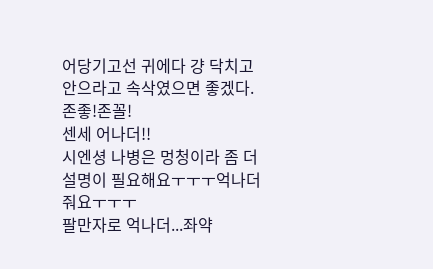어당기고선 귀에다 걍 닥치고 안으라고 속삭였으면 좋겠다.
존좋!존꼴!
센세 어나더!!
시엔셩 나병은 멍청이라 좀 더 설명이 필요해요ㅜㅜㅜ억나더 줘요ㅜㅜㅜ
팔만자로 억나더...좌약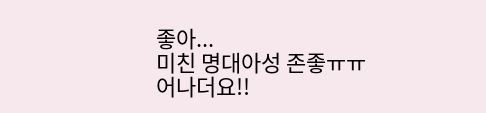좋아...
미친 명대아성 존좋ㅠㅠ
어나더요!!